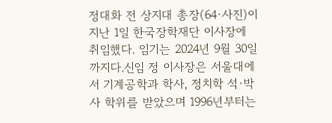정대화 전 상지대 총장(64·사진)이 지난 1일 한국장학재단 이사장에 취임했다. 임기는 2024년 9월 30일까지다.신임 정 이사장은 서울대에서 기계공학과 학사, 정치학 석·박사 학위를 받았으며 1996년부터는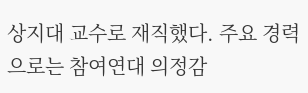상지대 교수로 재직했다. 주요 경력으로는 참여연대 의정감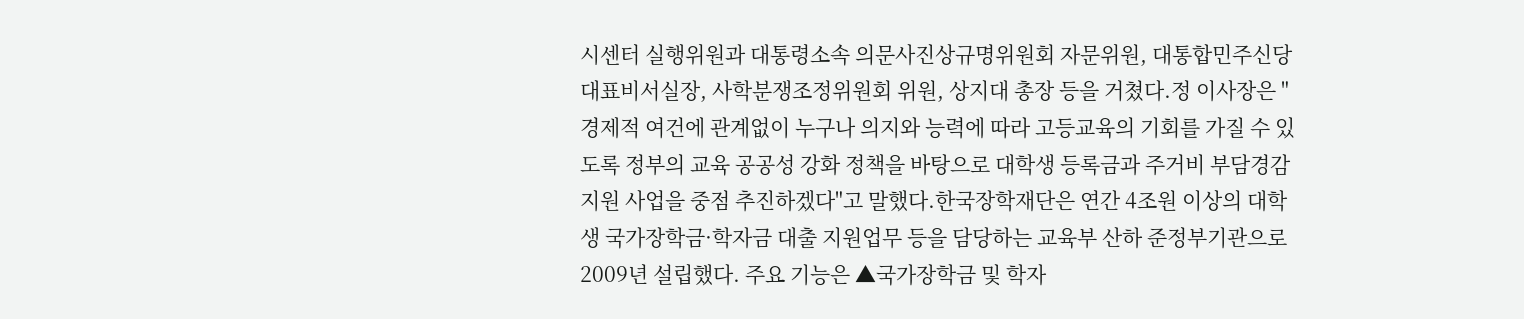시센터 실행위원과 대통령소속 의문사진상규명위원회 자문위원, 대통합민주신당 대표비서실장, 사학분쟁조정위원회 위원, 상지대 총장 등을 거쳤다.정 이사장은 "경제적 여건에 관계없이 누구나 의지와 능력에 따라 고등교육의 기회를 가질 수 있도록 정부의 교육 공공성 강화 정책을 바탕으로 대학생 등록금과 주거비 부담경감 지원 사업을 중점 추진하겠다"고 말했다.한국장학재단은 연간 4조원 이상의 대학생 국가장학금·학자금 대출 지원업무 등을 담당하는 교육부 산하 준정부기관으로 2009년 설립했다. 주요 기능은 ▲국가장학금 및 학자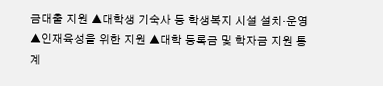금대출 지원 ▲대학생 기숙사 등 학생복지 시설 설치·운영 ▲인재육성을 위한 지원 ▲대학 등록금 및 학자금 지원 통계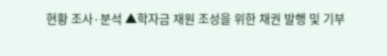현황 조사·분석 ▲학자금 재원 조성을 위한 채권 발행 및 기부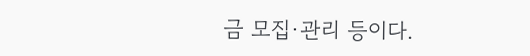금 모집·관리 등이다.